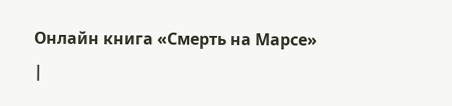Онлайн книга «Смерть на Марсе»
|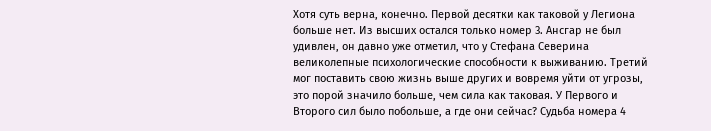Хотя суть верна, конечно. Первой десятки как таковой у Легиона больше нет. Из высших остался только номер 3. Ансгар не был удивлен, он давно уже отметил, что у Стефана Северина великолепные психологические способности к выживанию. Третий мог поставить свою жизнь выше других и вовремя уйти от угрозы, это порой значило больше, чем сила как таковая. У Первого и Второго сил было побольше, а где они сейчас? Судьба номера 4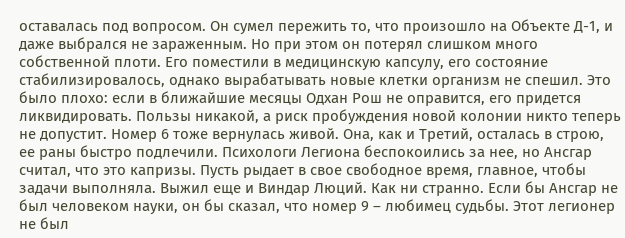оставалась под вопросом. Он сумел пережить то, что произошло на Объекте Д-1, и даже выбрался не зараженным. Но при этом он потерял слишком много собственной плоти. Его поместили в медицинскую капсулу, его состояние стабилизировалось, однако вырабатывать новые клетки организм не спешил. Это было плохо: если в ближайшие месяцы Одхан Рош не оправится, его придется ликвидировать. Пользы никакой, а риск пробуждения новой колонии никто теперь не допустит. Номер 6 тоже вернулась живой. Она, как и Третий, осталась в строю, ее раны быстро подлечили. Психологи Легиона беспокоились за нее, но Ансгар считал, что это капризы. Пусть рыдает в свое свободное время, главное, чтобы задачи выполняла. Выжил еще и Виндар Люций. Как ни странно. Если бы Ансгар не был человеком науки, он бы сказал, что номер 9 – любимец судьбы. Этот легионер не был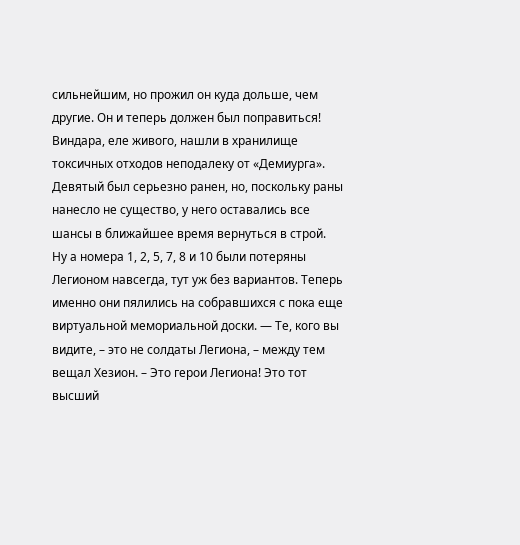сильнейшим, но прожил он куда дольше, чем другие. Он и теперь должен был поправиться! Виндара, еле живого, нашли в хранилище токсичных отходов неподалеку от «Демиурга». Девятый был серьезно ранен, но, поскольку раны нанесло не существо, у него оставались все шансы в ближайшее время вернуться в строй. Ну а номера 1, 2, 5, 7, 8 и 10 были потеряны Легионом навсегда, тут уж без вариантов. Теперь именно они пялились на собравшихся с пока еще виртуальной мемориальной доски. — Те, кого вы видите, – это не солдаты Легиона, – между тем вещал Хезион. – Это герои Легиона! Это тот высший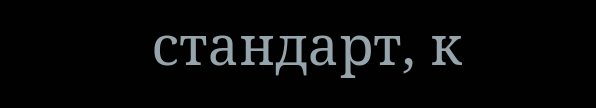стандарт, к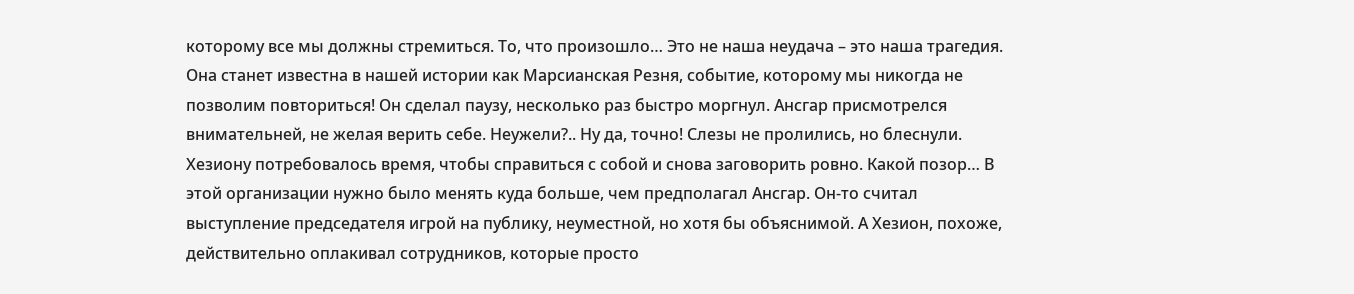которому все мы должны стремиться. То, что произошло… Это не наша неудача – это наша трагедия. Она станет известна в нашей истории как Марсианская Резня, событие, которому мы никогда не позволим повториться! Он сделал паузу, несколько раз быстро моргнул. Ансгар присмотрелся внимательней, не желая верить себе. Неужели?.. Ну да, точно! Слезы не пролились, но блеснули. Хезиону потребовалось время, чтобы справиться с собой и снова заговорить ровно. Какой позор… В этой организации нужно было менять куда больше, чем предполагал Ансгар. Он-то считал выступление председателя игрой на публику, неуместной, но хотя бы объяснимой. А Хезион, похоже, действительно оплакивал сотрудников, которые просто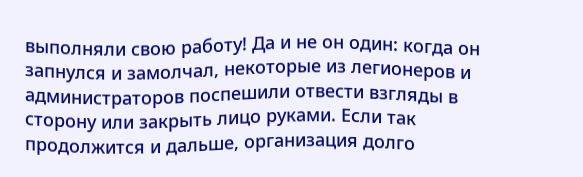выполняли свою работу! Да и не он один: когда он запнулся и замолчал, некоторые из легионеров и администраторов поспешили отвести взгляды в сторону или закрыть лицо руками. Если так продолжится и дальше, организация долго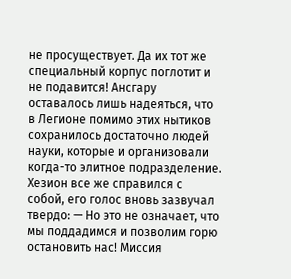не просуществует. Да их тот же специальный корпус поглотит и не подавится! Ансгару оставалось лишь надеяться, что в Легионе помимо этих нытиков сохранилось достаточно людей науки, которые и организовали когда-то элитное подразделение. Хезион все же справился с собой, его голос вновь зазвучал твердо: — Но это не означает, что мы поддадимся и позволим горю остановить нас! Миссия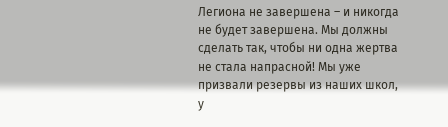Легиона не завершена – и никогда не будет завершена. Мы должны сделать так, чтобы ни одна жертва не стала напрасной! Мы уже призвали резервы из наших школ, у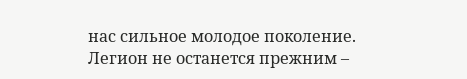нас сильное молодое поколение. Легион не останется прежним –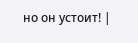но он устоит! |